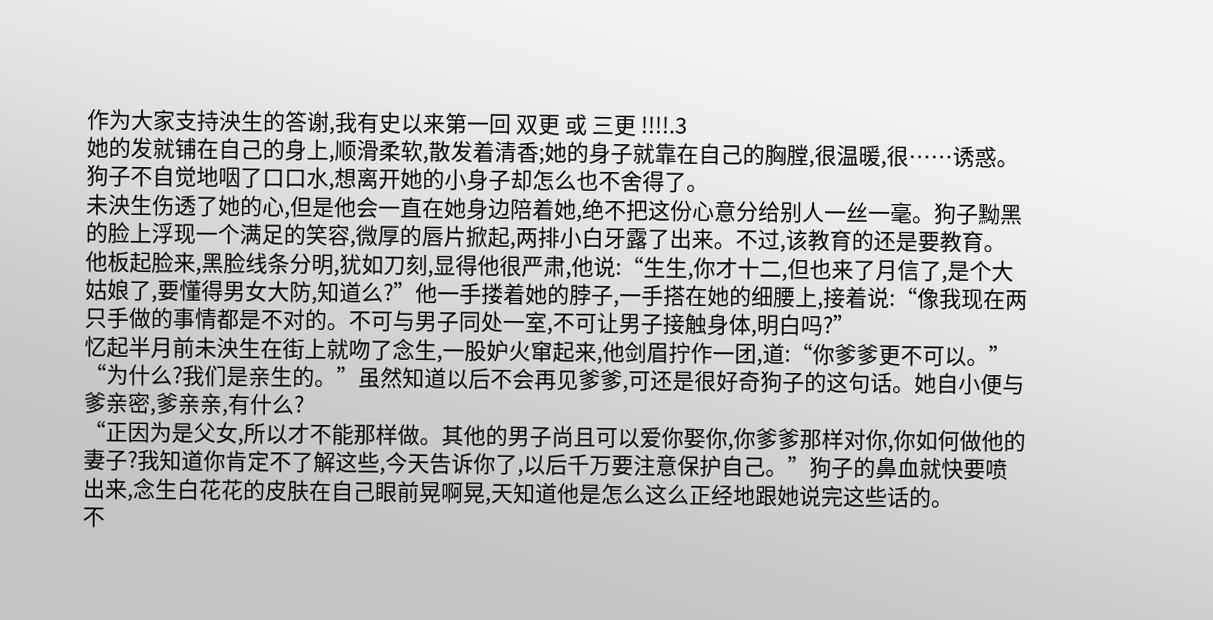作为大家支持泱生的答谢,我有史以来第一回 双更 或 三更 !!!!.3
她的发就铺在自己的身上,顺滑柔软,散发着清香;她的身子就靠在自己的胸膛,很温暖,很……诱惑。狗子不自觉地咽了口口水,想离开她的小身子却怎么也不舍得了。
未泱生伤透了她的心,但是他会一直在她身边陪着她,绝不把这份心意分给别人一丝一毫。狗子黝黑的脸上浮现一个满足的笑容,微厚的唇片掀起,两排小白牙露了出来。不过,该教育的还是要教育。
他板起脸来,黑脸线条分明,犹如刀刻,显得他很严肃,他说:“生生,你才十二,但也来了月信了,是个大姑娘了,要懂得男女大防,知道么?”他一手搂着她的脖子,一手搭在她的细腰上,接着说:“像我现在两只手做的事情都是不对的。不可与男子同处一室,不可让男子接触身体,明白吗?”
忆起半月前未泱生在街上就吻了念生,一股妒火窜起来,他剑眉拧作一团,道:“你爹爹更不可以。”
“为什么?我们是亲生的。”虽然知道以后不会再见爹爹,可还是很好奇狗子的这句话。她自小便与爹亲密,爹亲亲,有什么?
“正因为是父女,所以才不能那样做。其他的男子尚且可以爱你娶你,你爹爹那样对你,你如何做他的妻子?我知道你肯定不了解这些,今天告诉你了,以后千万要注意保护自己。”狗子的鼻血就快要喷出来,念生白花花的皮肤在自己眼前晃啊晃,天知道他是怎么这么正经地跟她说完这些话的。
不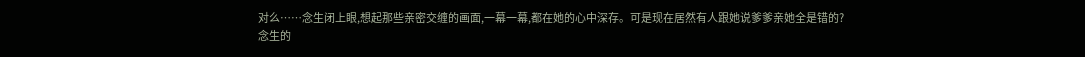对么……念生闭上眼,想起那些亲密交缠的画面,一幕一幕,都在她的心中深存。可是现在居然有人跟她说爹爹亲她全是错的?
念生的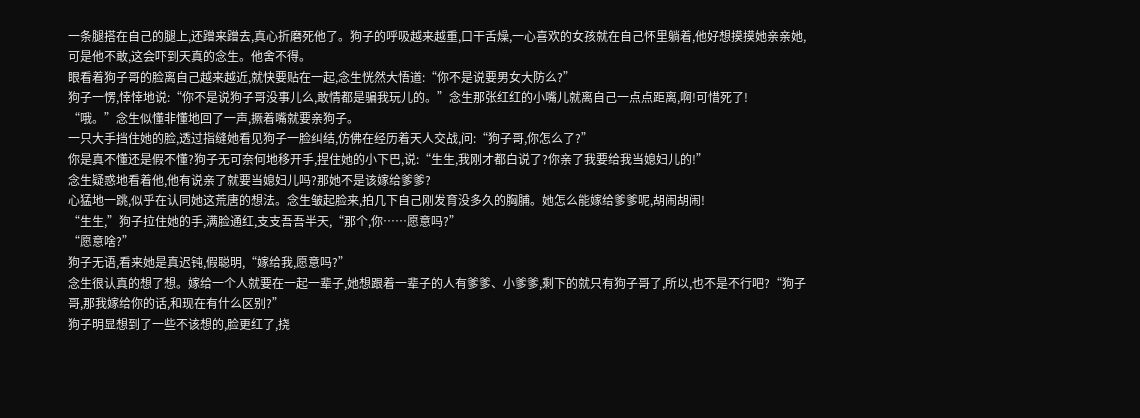一条腿搭在自己的腿上,还蹭来蹭去,真心折磨死他了。狗子的呼吸越来越重,口干舌燥,一心喜欢的女孩就在自己怀里躺着,他好想摸摸她亲亲她,可是他不敢,这会吓到天真的念生。他舍不得。
眼看着狗子哥的脸离自己越来越近,就快要贴在一起,念生恍然大悟道:“你不是说要男女大防么?”
狗子一愣,悻悻地说:“你不是说狗子哥没事儿么,敢情都是骗我玩儿的。”念生那张红红的小嘴儿就离自己一点点距离,啊!可惜死了!
“哦。”念生似懂非懂地回了一声,撅着嘴就要亲狗子。
一只大手挡住她的脸,透过指缝她看见狗子一脸纠结,仿佛在经历着天人交战,问:“狗子哥,你怎么了?”
你是真不懂还是假不懂?狗子无可奈何地移开手,捏住她的小下巴,说:“生生,我刚才都白说了?你亲了我要给我当媳妇儿的!”
念生疑惑地看着他,他有说亲了就要当媳妇儿吗?那她不是该嫁给爹爹?
心猛地一跳,似乎在认同她这荒唐的想法。念生皱起脸来,拍几下自己刚发育没多久的胸脯。她怎么能嫁给爹爹呢,胡闹胡闹!
“生生,”狗子拉住她的手,满脸通红,支支吾吾半天,“那个,你……愿意吗?”
“愿意啥?”
狗子无语,看来她是真迟钝,假聪明,“嫁给我,愿意吗?”
念生很认真的想了想。嫁给一个人就要在一起一辈子,她想跟着一辈子的人有爹爹、小爹爹,剩下的就只有狗子哥了,所以,也不是不行吧?“狗子哥,那我嫁给你的话,和现在有什么区别?”
狗子明显想到了一些不该想的,脸更红了,挠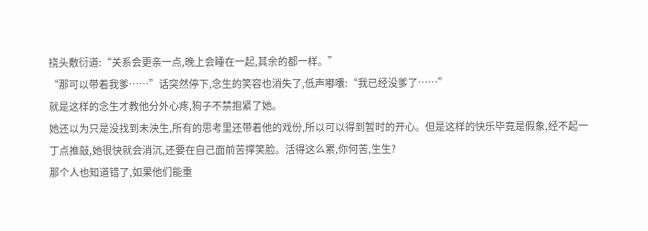挠头敷衍道:“关系会更亲一点,晚上会睡在一起,其余的都一样。”
“那可以带着我爹……”话突然停下,念生的笑容也消失了,低声嘟囔:“我已经没爹了……”
就是这样的念生才教他分外心疼,狗子不禁抱紧了她。
她还以为只是没找到未泱生,所有的思考里还带着他的戏份,所以可以得到暂时的开心。但是这样的快乐毕竟是假象,经不起一丁点推敲,她很快就会消沉,还要在自己面前苦撑笑脸。活得这么累,你何苦,生生?
那个人也知道错了,如果他们能重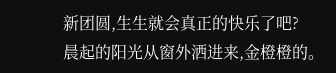新团圆,生生就会真正的快乐了吧?
晨起的阳光从窗外洒进来,金橙橙的。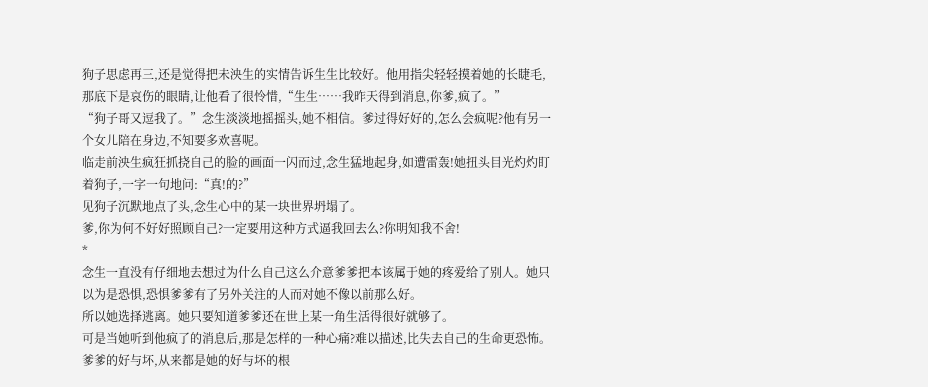狗子思虑再三,还是觉得把未泱生的实情告诉生生比较好。他用指尖轻轻摸着她的长睫毛,那底下是哀伤的眼睛,让他看了很怜惜,“生生……我昨天得到消息,你爹,疯了。”
“狗子哥又逗我了。”念生淡淡地摇摇头,她不相信。爹过得好好的,怎么会疯呢?他有另一个女儿陪在身边,不知要多欢喜呢。
临走前泱生疯狂抓挠自己的脸的画面一闪而过,念生猛地起身,如遭雷轰!她扭头目光灼灼盯着狗子,一字一句地问:“真!的?”
见狗子沉默地点了头,念生心中的某一块世界坍塌了。
爹,你为何不好好照顾自己?一定要用这种方式逼我回去么?你明知我不舍!
*
念生一直没有仔细地去想过为什么自己这么介意爹爹把本该属于她的疼爱给了别人。她只以为是恐惧,恐惧爹爹有了另外关注的人而对她不像以前那么好。
所以她选择逃离。她只要知道爹爹还在世上某一角生活得很好就够了。
可是当她听到他疯了的消息后,那是怎样的一种心痛?难以描述,比失去自己的生命更恐怖。
爹爹的好与坏,从来都是她的好与坏的根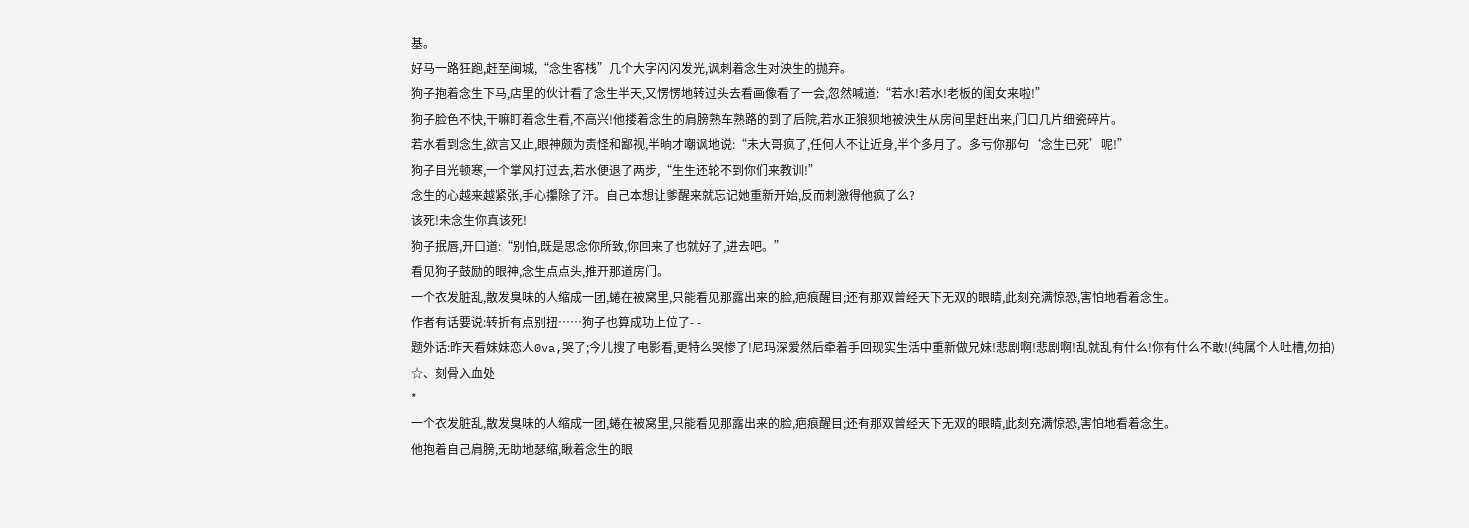基。
好马一路狂跑,赶至闽城,“念生客栈”几个大字闪闪发光,讽刺着念生对泱生的抛弃。
狗子抱着念生下马,店里的伙计看了念生半天,又愣愣地转过头去看画像看了一会,忽然喊道:“若水!若水!老板的闺女来啦!”
狗子脸色不快,干嘛盯着念生看,不高兴!他搂着念生的肩膀熟车熟路的到了后院,若水正狼狈地被泱生从房间里赶出来,门口几片细瓷碎片。
若水看到念生,欲言又止,眼神颇为责怪和鄙视,半晌才嘲讽地说:“未大哥疯了,任何人不让近身,半个多月了。多亏你那句‘念生已死’呢!”
狗子目光顿寒,一个掌风打过去,若水便退了两步,“生生还轮不到你们来教训!”
念生的心越来越紧张,手心攥除了汗。自己本想让爹醒来就忘记她重新开始,反而刺激得他疯了么?
该死!未念生你真该死!
狗子抿唇,开口道:“别怕,既是思念你所致,你回来了也就好了,进去吧。”
看见狗子鼓励的眼神,念生点点头,推开那道房门。
一个衣发脏乱,散发臭味的人缩成一团,蜷在被窝里,只能看见那露出来的脸,疤痕醒目;还有那双曾经天下无双的眼睛,此刻充满惊恐,害怕地看着念生。
作者有话要说:转折有点别扭……狗子也算成功上位了- -
题外话:昨天看妹妹恋人0va,哭了;今儿搜了电影看,更特么哭惨了!尼玛深爱然后牵着手回现实生活中重新做兄妹!悲剧啊!悲剧啊!乱就乱有什么!你有什么不敢!(纯属个人吐槽,勿拍)
☆、刻骨入血处
*
一个衣发脏乱,散发臭味的人缩成一团,蜷在被窝里,只能看见那露出来的脸,疤痕醒目;还有那双曾经天下无双的眼睛,此刻充满惊恐,害怕地看着念生。
他抱着自己肩膀,无助地瑟缩,瞅着念生的眼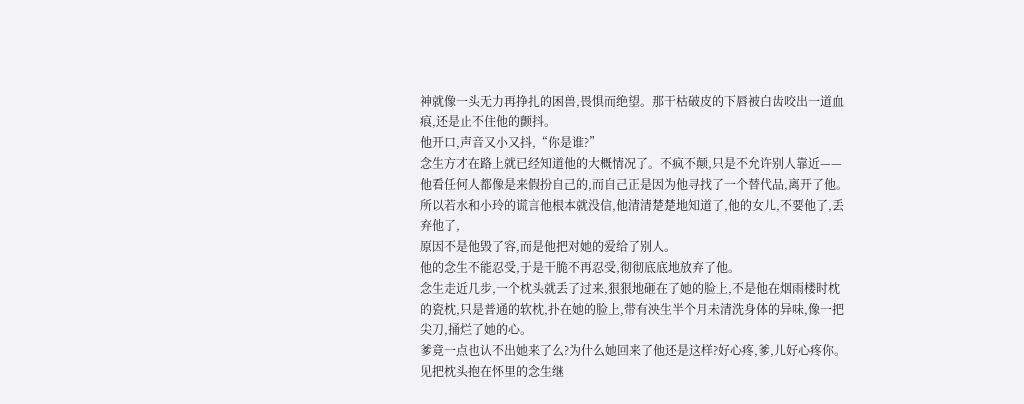神就像一头无力再挣扎的困兽,畏惧而绝望。那干枯破皮的下唇被白齿咬出一道血痕,还是止不住他的颤抖。
他开口,声音又小又抖,“你是谁?”
念生方才在路上就已经知道他的大概情况了。不疯不颠,只是不允许别人靠近——他看任何人都像是来假扮自己的,而自己正是因为他寻找了一个替代品,离开了他。
所以若水和小玲的谎言他根本就没信,他清清楚楚地知道了,他的女儿,不要他了,丢弃他了,
原因不是他毁了容,而是他把对她的爱给了别人。
他的念生不能忍受,于是干脆不再忍受,彻彻底底地放弃了他。
念生走近几步,一个枕头就丢了过来,狠狠地砸在了她的脸上,不是他在烟雨楼时枕的瓷枕,只是普通的软枕,扑在她的脸上,带有泱生半个月未清洗身体的异味,像一把尖刀,捅烂了她的心。
爹竟一点也认不出她来了么?为什么她回来了他还是这样?好心疼,爹,儿好心疼你。
见把枕头抱在怀里的念生继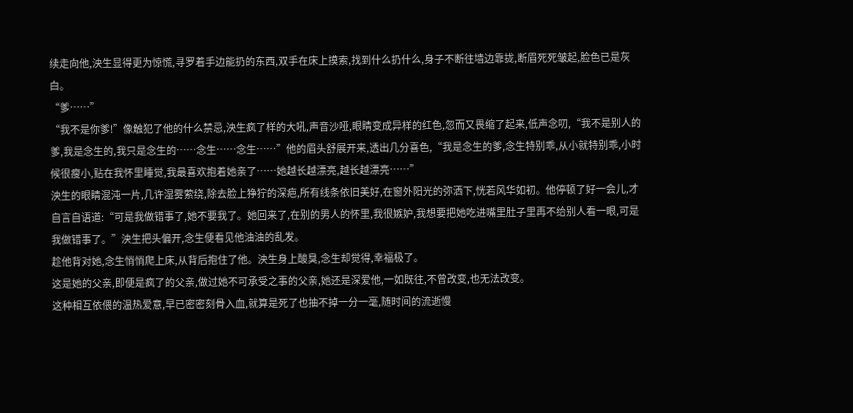续走向他,泱生显得更为惊慌,寻罗着手边能扔的东西,双手在床上摸索,找到什么扔什么,身子不断往墙边靠拢,断眉死死皱起,脸色已是灰白。
“爹……”
“我不是你爹!”像触犯了他的什么禁忌,泱生疯了样的大吼,声音沙哑,眼睛变成异样的红色,忽而又畏缩了起来,低声念叨,“我不是别人的爹,我是念生的,我只是念生的……念生……念生……”他的眉头舒展开来,透出几分喜色,“我是念生的爹,念生特别乖,从小就特别乖,小时候很瘦小,贴在我怀里睡觉,我最喜欢抱着她亲了……她越长越漂亮,越长越漂亮……”
泱生的眼睛混沌一片,几许湿雾萦绕,除去脸上狰狞的深疤,所有线条依旧美好,在窗外阳光的弥洒下,恍若风华如初。他停顿了好一会儿,才自言自语道:“可是我做错事了,她不要我了。她回来了,在别的男人的怀里,我很嫉妒,我想要把她吃进嘴里肚子里再不给别人看一眼,可是我做错事了。”泱生把头偏开,念生便看见他油油的乱发。
趁他背对她,念生悄悄爬上床,从背后抱住了他。泱生身上酸臭,念生却觉得,幸福极了。
这是她的父亲,即便是疯了的父亲,做过她不可承受之事的父亲,她还是深爱他,一如既往,不曾改变,也无法改变。
这种相互依偎的温热爱意,早已密密刻骨入血,就算是死了也抽不掉一分一毫,随时间的流逝慢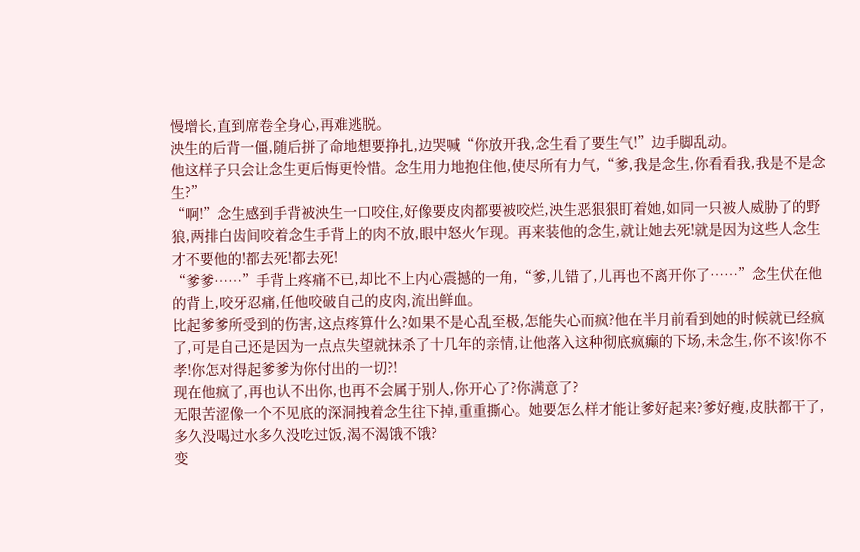慢增长,直到席卷全身心,再难逃脱。
泱生的后背一僵,随后拼了命地想要挣扎,边哭喊“你放开我,念生看了要生气!”边手脚乱动。
他这样子只会让念生更后悔更怜惜。念生用力地抱住他,使尽所有力气,“爹,我是念生,你看看我,我是不是念生?”
“啊!”念生感到手背被泱生一口咬住,好像要皮肉都要被咬烂,泱生恶狠狠盯着她,如同一只被人威胁了的野狼,两排白齿间咬着念生手背上的肉不放,眼中怒火乍现。再来装他的念生,就让她去死!就是因为这些人念生才不要他的!都去死!都去死!
“爹爹……”手背上疼痛不已,却比不上内心震撼的一角,“爹,儿错了,儿再也不离开你了……”念生伏在他的背上,咬牙忍痛,任他咬破自己的皮肉,流出鲜血。
比起爹爹所受到的伤害,这点疼算什么?如果不是心乱至极,怎能失心而疯?他在半月前看到她的时候就已经疯了,可是自己还是因为一点点失望就抹杀了十几年的亲情,让他落入这种彻底疯癫的下场,未念生,你不该!你不孝!你怎对得起爹爹为你付出的一切?!
现在他疯了,再也认不出你,也再不会属于别人,你开心了?你满意了?
无限苦涩像一个不见底的深洞拽着念生往下掉,重重撕心。她要怎么样才能让爹好起来?爹好瘦,皮肤都干了,多久没喝过水多久没吃过饭,渴不渴饿不饿?
变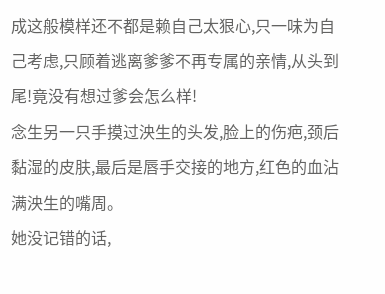成这般模样还不都是赖自己太狠心,只一味为自己考虑,只顾着逃离爹爹不再专属的亲情,从头到尾!竟没有想过爹会怎么样!
念生另一只手摸过泱生的头发,脸上的伤疤,颈后黏湿的皮肤,最后是唇手交接的地方,红色的血沾满泱生的嘴周。
她没记错的话,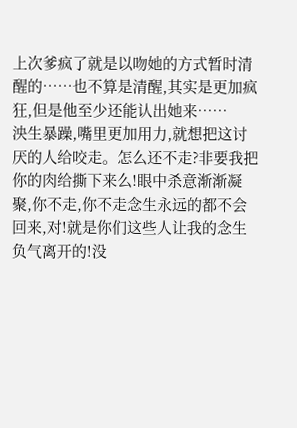上次爹疯了就是以吻她的方式暂时清醒的……也不算是清醒,其实是更加疯狂,但是他至少还能认出她来……
泱生暴躁,嘴里更加用力,就想把这讨厌的人给咬走。怎么还不走?非要我把你的肉给撕下来么!眼中杀意渐渐凝聚,你不走,你不走念生永远的都不会回来,对!就是你们这些人让我的念生负气离开的!没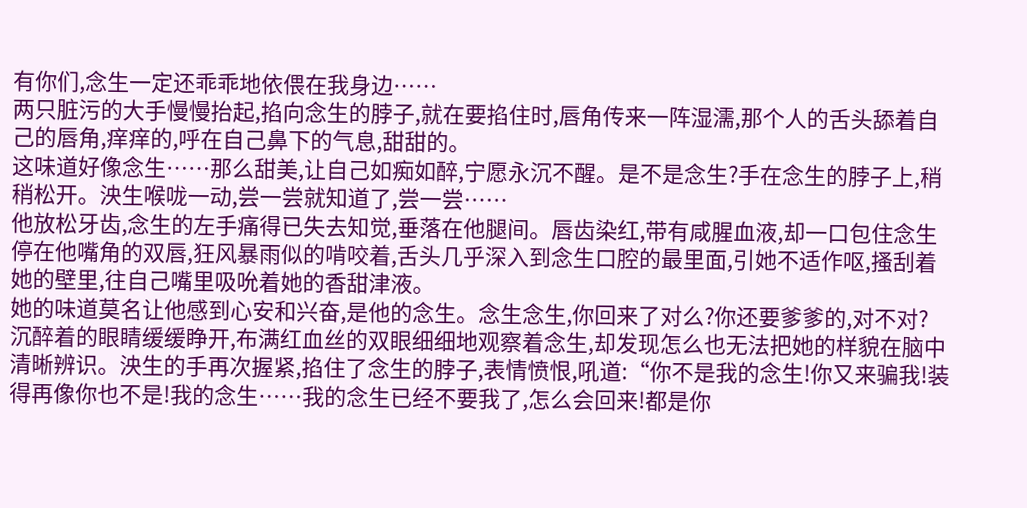有你们,念生一定还乖乖地依偎在我身边……
两只脏污的大手慢慢抬起,掐向念生的脖子,就在要掐住时,唇角传来一阵湿濡,那个人的舌头舔着自己的唇角,痒痒的,呼在自己鼻下的气息,甜甜的。
这味道好像念生……那么甜美,让自己如痴如醉,宁愿永沉不醒。是不是念生?手在念生的脖子上,稍稍松开。泱生喉咙一动,尝一尝就知道了,尝一尝……
他放松牙齿,念生的左手痛得已失去知觉,垂落在他腿间。唇齿染红,带有咸腥血液,却一口包住念生停在他嘴角的双唇,狂风暴雨似的啃咬着,舌头几乎深入到念生口腔的最里面,引她不适作呕,搔刮着她的壁里,往自己嘴里吸吮着她的香甜津液。
她的味道莫名让他感到心安和兴奋,是他的念生。念生念生,你回来了对么?你还要爹爹的,对不对?
沉醉着的眼睛缓缓睁开,布满红血丝的双眼细细地观察着念生,却发现怎么也无法把她的样貌在脑中清晰辨识。泱生的手再次握紧,掐住了念生的脖子,表情愤恨,吼道:“你不是我的念生!你又来骗我!装得再像你也不是!我的念生……我的念生已经不要我了,怎么会回来!都是你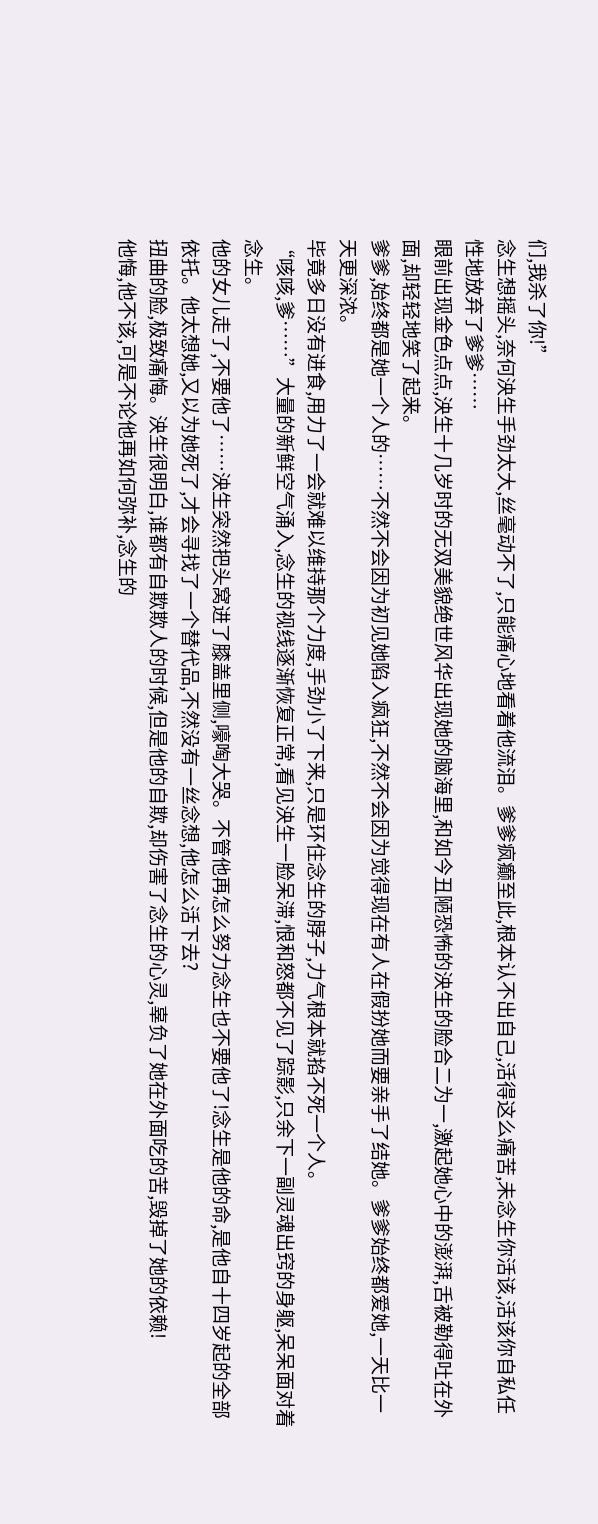们,我杀了你!”
念生想摇头,奈何泱生手劲太大,丝毫动不了,只能痛心地看着他流泪。爹爹疯癫至此,根本认不出自己,活得这么痛苦,未念生你活该,活该你自私任性地放弃了爹爹……
眼前出现金色点点,泱生十几岁时的无双美貌绝世风华出现她的脑海里,和如今丑陋恐怖的泱生的脸合二为一,激起她心中的澎湃,舌被勒得吐在外面,却轻轻地笑了起来。
爹爹,始终都是她一个人的……不然不会因为初见她陷入疯狂,不然不会因为觉得现在有人在假扮她而要亲手了结她。爹爹始终都爱她,一天比一天更深浓。
毕竟多日没有进食,用力了一会就难以维持那个力度,手劲小了下来,只是环住念生的脖子,力气根本就掐不死一个人。
“咳咳,爹……”大量的新鲜空气涌入,念生的视线逐渐恢复正常,看见泱生一脸呆滞,恨和怒都不见了踪影,只余下一副灵魂出窍的身躯,呆呆面对着念生。
他的女儿走了,不要他了……泱生突然把头窝进了膝盖里侧,嚎啕大哭。不管他再怎么努力念生也不要他了!念生是他的命,是他自十四岁起的全部依托。他太想她,又以为她死了,才会寻找了一个替代品,不然没有一丝念想,他怎么活下去?
扭曲的脸,极致痛悔。泱生很明白,谁都有自欺欺人的时候,但是他的自欺,却伤害了念生的心灵,辜负了她在外面吃的苦,毁掉了她的依赖!
他悔,他不该,可是不论他再如何弥补,念生的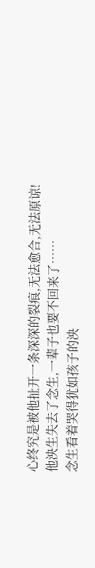心终究是被他扯开一条深深的裂痕,无法愈合,无法原谅!
他泱生失去了念生,一辈子也要不回来了……
念生看着哭得犹如孩子的泱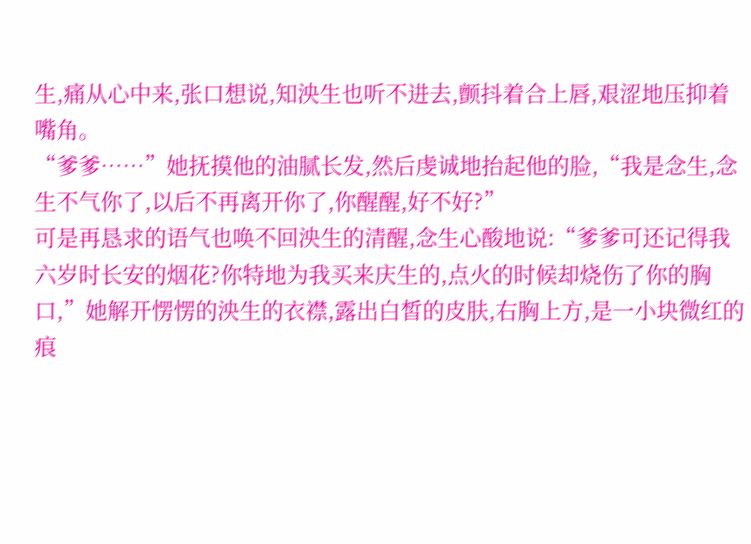生,痛从心中来,张口想说,知泱生也听不进去,颤抖着合上唇,艰涩地压抑着嘴角。
“爹爹……”她抚摸他的油腻长发,然后虔诚地抬起他的脸,“我是念生,念生不气你了,以后不再离开你了,你醒醒,好不好?”
可是再恳求的语气也唤不回泱生的清醒,念生心酸地说:“爹爹可还记得我六岁时长安的烟花?你特地为我买来庆生的,点火的时候却烧伤了你的胸口,”她解开愣愣的泱生的衣襟,露出白皙的皮肤,右胸上方,是一小块微红的痕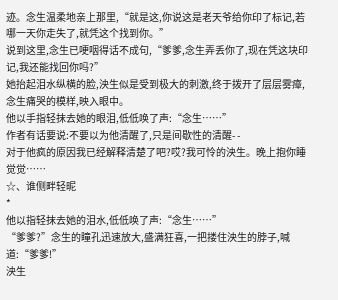迹。念生温柔地亲上那里,“就是这,你说这是老天爷给你印了标记,若哪一天你走失了,就凭这个找到你。”
说到这里,念生已哽咽得话不成句,“爹爹,念生弄丢你了,现在凭这块印记,我还能找回你吗?”
她抬起泪水纵横的脸,泱生似是受到极大的刺激,终于拨开了层层雾瘴,念生痛哭的模样,映入眼中。
他以手指轻抹去她的眼泪,低低唤了声:“念生……”
作者有话要说:不要以为他清醒了,只是间歇性的清醒- -
对于他疯的原因我已经解释清楚了吧?哎?我可怜的泱生。晚上抱你睡觉觉……
☆、谁侧畔轻昵
*
他以指轻抹去她的泪水,低低唤了声:“念生……”
“爹爹?”念生的瞳孔迅速放大,盛满狂喜,一把搂住泱生的脖子,喊道:“爹爹!”
泱生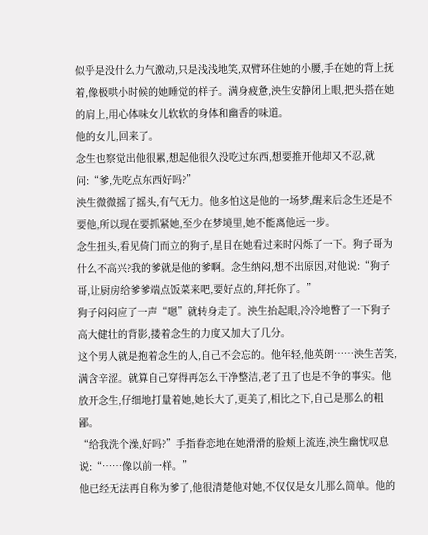似乎是没什么力气激动,只是浅浅地笑,双臂环住她的小腰,手在她的背上抚着,像极哄小时候的她睡觉的样子。满身疲惫,泱生安静闭上眼,把头搭在她的肩上,用心体味女儿软软的身体和幽香的味道。
他的女儿,回来了。
念生也察觉出他很累,想起他很久没吃过东西,想要推开他却又不忍,就问:“爹,先吃点东西好吗?”
泱生微微摇了摇头,有气无力。他多怕这是他的一场梦,醒来后念生还是不要他,所以现在要抓紧她,至少在梦境里,她不能离他远一步。
念生扭头,看见倚门而立的狗子,星目在她看过来时闪烁了一下。狗子哥为什么不高兴?我的爹就是他的爹啊。念生纳闷,想不出原因,对他说:“狗子哥,让厨房给爹爹端点饭菜来吧,要好点的,拜托你了。”
狗子闷闷应了一声“嗯”就转身走了。泱生抬起眼,冷冷地瞥了一下狗子高大健壮的背影,搂着念生的力度又加大了几分。
这个男人就是抱着念生的人,自己不会忘的。他年轻,他英朗……泱生苦笑,满含辛涩。就算自己穿得再怎么干净整洁,老了丑了也是不争的事实。他放开念生,仔细地打量着她,她长大了,更美了,相比之下,自己是那么的粗鄙。
“给我洗个澡,好吗?”手指眷恋地在她滑滑的脸颊上流连,泱生幽忧叹息说:“……像以前一样。”
他已经无法再自称为爹了,他很清楚他对她,不仅仅是女儿那么简单。他的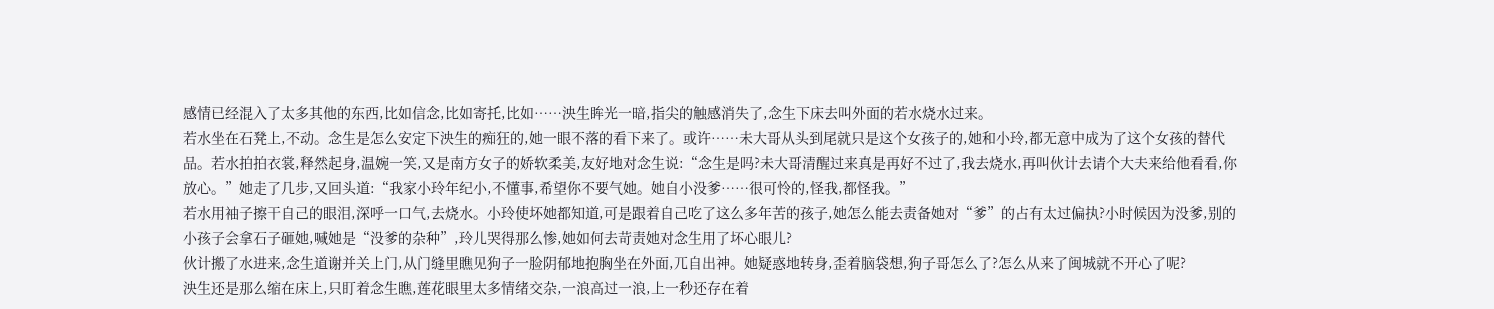感情已经混入了太多其他的东西,比如信念,比如寄托,比如……泱生眸光一暗,指尖的触感消失了,念生下床去叫外面的若水烧水过来。
若水坐在石凳上,不动。念生是怎么安定下泱生的痴狂的,她一眼不落的看下来了。或许……未大哥从头到尾就只是这个女孩子的,她和小玲,都无意中成为了这个女孩的替代品。若水拍拍衣裳,释然起身,温婉一笑,又是南方女子的娇软柔美,友好地对念生说:“念生是吗?未大哥清醒过来真是再好不过了,我去烧水,再叫伙计去请个大夫来给他看看,你放心。”她走了几步,又回头道:“我家小玲年纪小,不懂事,希望你不要气她。她自小没爹……很可怜的,怪我,都怪我。”
若水用袖子擦干自己的眼泪,深呼一口气,去烧水。小玲使坏她都知道,可是跟着自己吃了这么多年苦的孩子,她怎么能去责备她对“爹”的占有太过偏执?小时候因为没爹,别的小孩子会拿石子砸她,喊她是“没爹的杂种”,玲儿哭得那么惨,她如何去苛责她对念生用了坏心眼儿?
伙计搬了水进来,念生道谢并关上门,从门缝里瞧见狗子一脸阴郁地抱胸坐在外面,兀自出神。她疑惑地转身,歪着脑袋想,狗子哥怎么了?怎么从来了闽城就不开心了呢?
泱生还是那么缩在床上,只盯着念生瞧,莲花眼里太多情绪交杂,一浪高过一浪,上一秒还存在着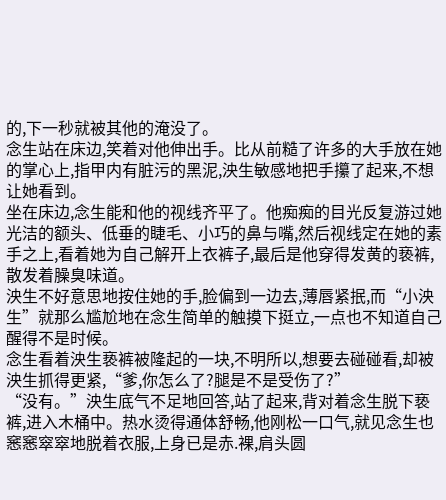的,下一秒就被其他的淹没了。
念生站在床边,笑着对他伸出手。比从前糙了许多的大手放在她的掌心上,指甲内有脏污的黑泥,泱生敏感地把手攥了起来,不想让她看到。
坐在床边,念生能和他的视线齐平了。他痴痴的目光反复游过她光洁的额头、低垂的睫毛、小巧的鼻与嘴,然后视线定在她的素手之上,看着她为自己解开上衣裤子,最后是他穿得发黄的亵裤,散发着臊臭味道。
泱生不好意思地按住她的手,脸偏到一边去,薄唇紧抿,而“小泱生”就那么尴尬地在念生简单的触摸下挺立,一点也不知道自己醒得不是时候。
念生看着泱生亵裤被隆起的一块,不明所以,想要去碰碰看,却被泱生抓得更紧,“爹,你怎么了?腿是不是受伤了?”
“没有。”泱生底气不足地回答,站了起来,背对着念生脱下亵裤,进入木桶中。热水烫得通体舒畅,他刚松一口气,就见念生也窸窸窣窣地脱着衣服,上身已是赤.裸,肩头圆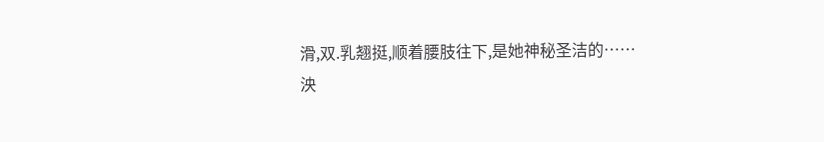滑,双.乳翘挺,顺着腰肢往下,是她神秘圣洁的……
泱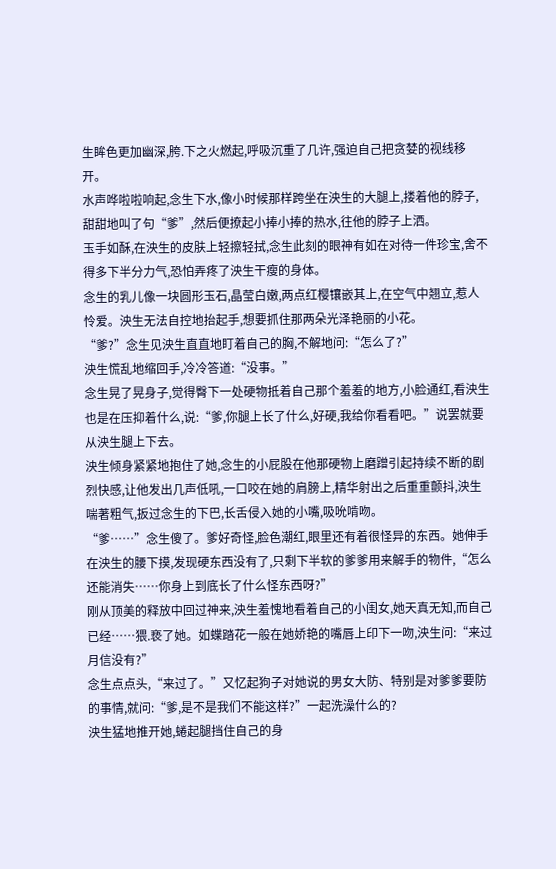生眸色更加幽深,胯.下之火燃起,呼吸沉重了几许,强迫自己把贪婪的视线移开。
水声哗啦啦响起,念生下水,像小时候那样跨坐在泱生的大腿上,搂着他的脖子,甜甜地叫了句“爹”,然后便撩起小捧小捧的热水,往他的脖子上洒。
玉手如酥,在泱生的皮肤上轻擦轻拭,念生此刻的眼神有如在对待一件珍宝,舍不得多下半分力气,恐怕弄疼了泱生干瘦的身体。
念生的乳儿像一块圆形玉石,晶莹白嫩,两点红樱镶嵌其上,在空气中翘立,惹人怜爱。泱生无法自控地抬起手,想要抓住那两朵光泽艳丽的小花。
“爹?”念生见泱生直直地盯着自己的胸,不解地问:“怎么了?”
泱生慌乱地缩回手,冷冷答道:“没事。”
念生晃了晃身子,觉得臀下一处硬物抵着自己那个羞羞的地方,小脸通红,看泱生也是在压抑着什么,说:“爹,你腿上长了什么,好硬,我给你看看吧。”说罢就要从泱生腿上下去。
泱生倾身紧紧地抱住了她,念生的小屁股在他那硬物上磨蹭引起持续不断的剧烈快感,让他发出几声低吼,一口咬在她的肩膀上,精华射出之后重重颤抖,泱生喘著粗气,扳过念生的下巴,长舌侵入她的小嘴,吸吮啃吻。
“爹……”念生傻了。爹好奇怪,脸色潮红,眼里还有着很怪异的东西。她伸手在泱生的腰下摸,发现硬东西没有了,只剩下半软的爹爹用来解手的物件,“怎么还能消失……你身上到底长了什么怪东西呀?”
刚从顶美的释放中回过神来,泱生羞愧地看着自己的小闺女,她天真无知,而自己已经……猥.亵了她。如蝶踏花一般在她娇艳的嘴唇上印下一吻,泱生问:“来过月信没有?”
念生点点头,“来过了。”又忆起狗子对她说的男女大防、特别是对爹爹要防的事情,就问:“爹,是不是我们不能这样?”一起洗澡什么的?
泱生猛地推开她,蜷起腿挡住自己的身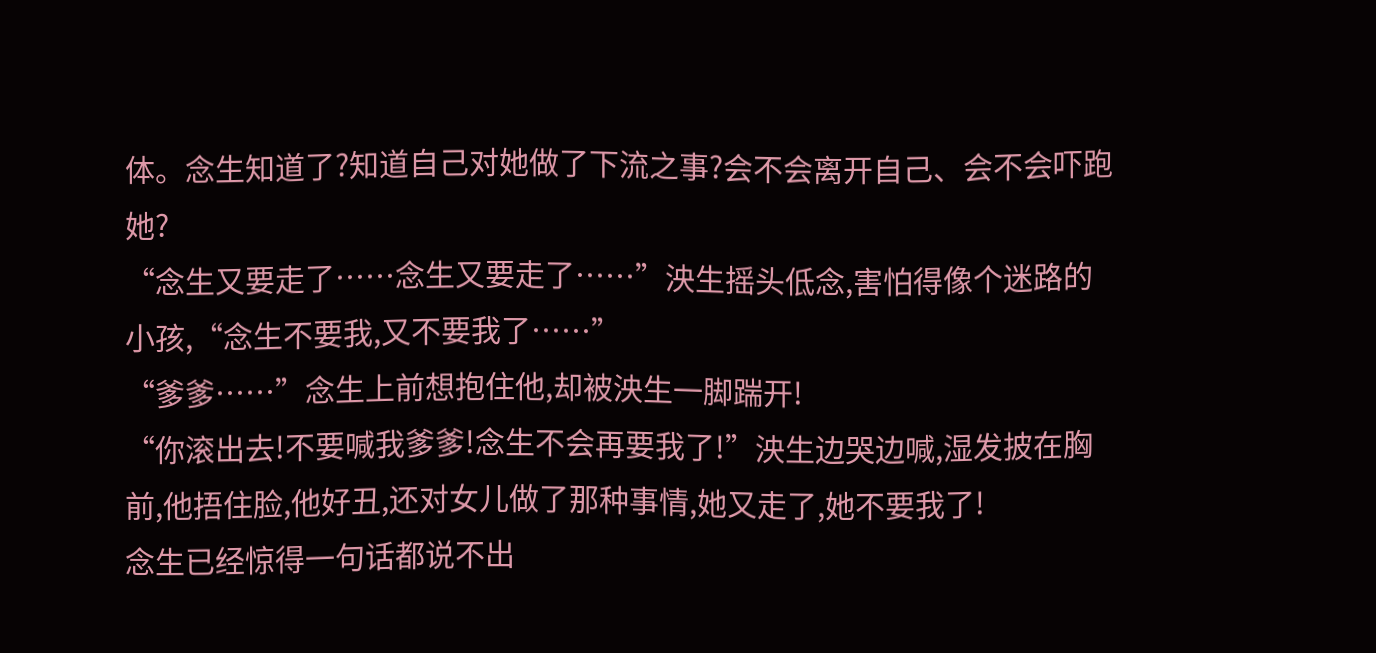体。念生知道了?知道自己对她做了下流之事?会不会离开自己、会不会吓跑她?
“念生又要走了……念生又要走了……”泱生摇头低念,害怕得像个迷路的小孩,“念生不要我,又不要我了……”
“爹爹……”念生上前想抱住他,却被泱生一脚踹开!
“你滚出去!不要喊我爹爹!念生不会再要我了!”泱生边哭边喊,湿发披在胸前,他捂住脸,他好丑,还对女儿做了那种事情,她又走了,她不要我了!
念生已经惊得一句话都说不出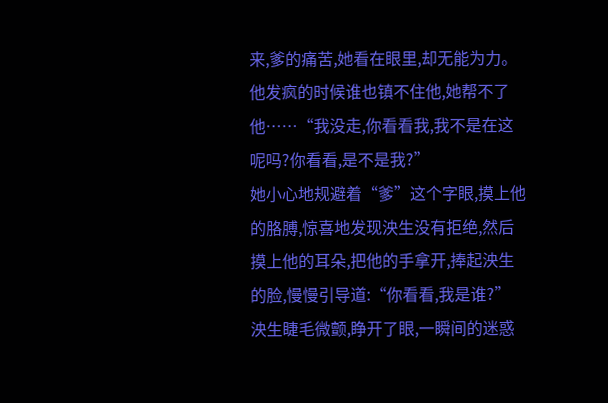来,爹的痛苦,她看在眼里,却无能为力。他发疯的时候谁也镇不住他,她帮不了他……“我没走,你看看我,我不是在这呢吗?你看看,是不是我?”
她小心地规避着“爹”这个字眼,摸上他的胳膊,惊喜地发现泱生没有拒绝,然后摸上他的耳朵,把他的手拿开,捧起泱生的脸,慢慢引导道:“你看看,我是谁?”
泱生睫毛微颤,睁开了眼,一瞬间的迷惑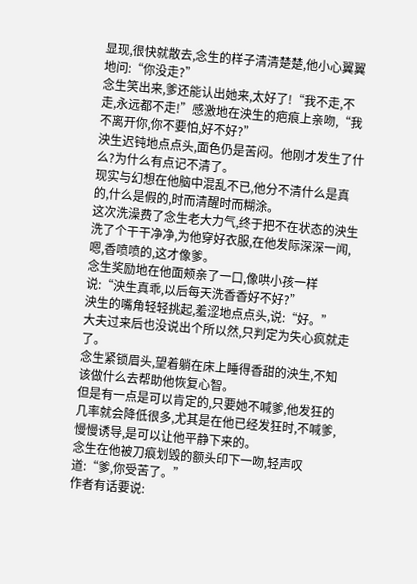显现,很快就散去,念生的样子清清楚楚,他小心翼翼地问:“你没走?”
念生笑出来,爹还能认出她来,太好了!“我不走,不走,永远都不走!”感激地在泱生的疤痕上亲吻,“我不离开你,你不要怕,好不好?”
泱生迟钝地点点头,面色仍是苦闷。他刚才发生了什么?为什么有点记不清了。
现实与幻想在他脑中混乱不已,他分不清什么是真的,什么是假的,时而清醒时而糊涂。
这次洗澡费了念生老大力气,终于把不在状态的泱生洗了个干干净净,为他穿好衣服,在他发际深深一闻,嗯,香喷喷的,这才像爹。
念生奖励地在他面颊亲了一口,像哄小孩一样说:“泱生真乖,以后每天洗香香好不好?”
泱生的嘴角轻轻挑起,羞涩地点点头,说:“好。”
大夫过来后也没说出个所以然,只判定为失心疯就走了。
念生紧锁眉头,望着躺在床上睡得香甜的泱生,不知该做什么去帮助他恢复心智。
但是有一点是可以肯定的,只要她不喊爹,他发狂的几率就会降低很多,尤其是在他已经发狂时,不喊爹,慢慢诱导,是可以让他平静下来的。
念生在他被刀痕划毁的额头印下一吻,轻声叹道:“爹,你受苦了。”
作者有话要说: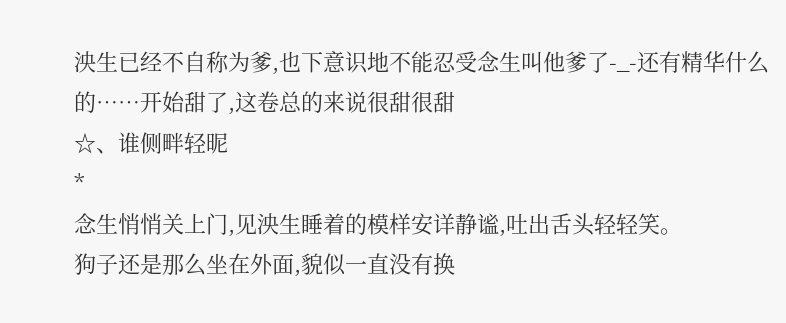泱生已经不自称为爹,也下意识地不能忍受念生叫他爹了-_-还有精华什么的……开始甜了,这卷总的来说很甜很甜
☆、谁侧畔轻昵
*
念生悄悄关上门,见泱生睡着的模样安详静谧,吐出舌头轻轻笑。
狗子还是那么坐在外面,貌似一直没有换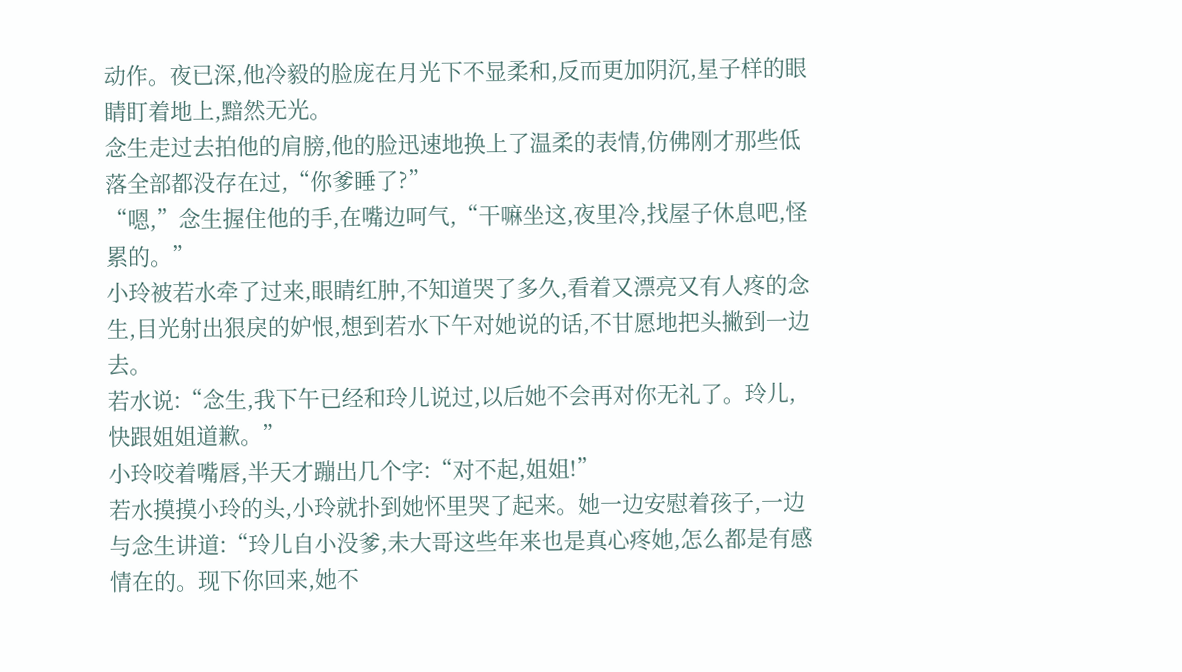动作。夜已深,他冷毅的脸庞在月光下不显柔和,反而更加阴沉,星子样的眼睛盯着地上,黯然无光。
念生走过去拍他的肩膀,他的脸迅速地换上了温柔的表情,仿佛刚才那些低落全部都没存在过,“你爹睡了?”
“嗯,”念生握住他的手,在嘴边呵气,“干嘛坐这,夜里冷,找屋子休息吧,怪累的。”
小玲被若水牵了过来,眼睛红肿,不知道哭了多久,看着又漂亮又有人疼的念生,目光射出狠戾的妒恨,想到若水下午对她说的话,不甘愿地把头撇到一边去。
若水说:“念生,我下午已经和玲儿说过,以后她不会再对你无礼了。玲儿,快跟姐姐道歉。”
小玲咬着嘴唇,半天才蹦出几个字:“对不起,姐姐!”
若水摸摸小玲的头,小玲就扑到她怀里哭了起来。她一边安慰着孩子,一边与念生讲道:“玲儿自小没爹,未大哥这些年来也是真心疼她,怎么都是有感情在的。现下你回来,她不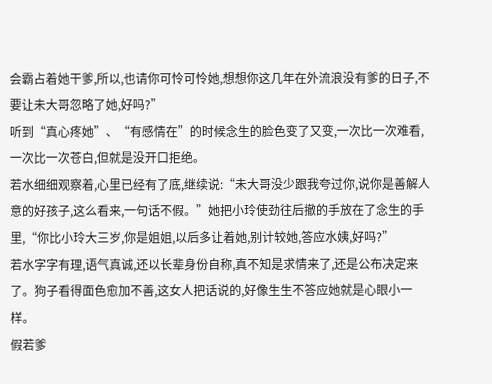会霸占着她干爹,所以,也请你可怜可怜她,想想你这几年在外流浪没有爹的日子,不要让未大哥忽略了她,好吗?”
听到“真心疼她”、“有感情在”的时候念生的脸色变了又变,一次比一次难看,一次比一次苍白,但就是没开口拒绝。
若水细细观察着,心里已经有了底,继续说:“未大哥没少跟我夸过你,说你是善解人意的好孩子,这么看来,一句话不假。”她把小玲使劲往后撤的手放在了念生的手里,“你比小玲大三岁,你是姐姐,以后多让着她,别计较她,答应水姨,好吗?”
若水字字有理,语气真诚,还以长辈身份自称,真不知是求情来了,还是公布决定来了。狗子看得面色愈加不善,这女人把话说的,好像生生不答应她就是心眼小一样。
假若爹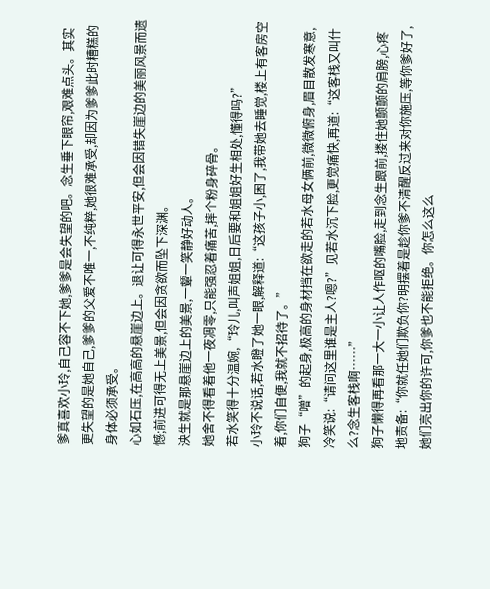爹真喜欢小玲,自己容不下她,爹爹是会失望的吧。念生垂下眼帘,艰难点头。其实更失望的是她自己,爹爹的父爱不唯一,不纯粹,她很难承受,却因为爹爹此时糟糕的身体必须承受。
心如石压,在高高的悬崖边上。退让可得永世平安,但会因错失崖边的美丽风景而遗憾;前进可得无上美景,但会因贪欲而坠下深渊。
泱生就是那悬崖边上的美景,一颦一笑静好动人。
她舍不得看着他一夜凋零,只能强忍着痛苦,摔个粉身碎骨。
若水笑得十分温婉,“玲儿,叫声姐姐,日后要和姐姐好生相处,懂得吗?”
小玲不说话,若水瞪了她一眼,解释道:“这孩子小,困了,我带她去睡觉,楼上有客房空着,你们自便,我就不招待了。”
狗子“噌”的起身,极高的身材挡在欲走的若水母女俩前,微微俯身,眉目散发寒意,冷笑说:“请问这里谁是主人?嗯?”见若水沉下脸,更觉痛快,再道:“这客栈又叫什么?念生客栈啊……”
狗子懒得再看那一大一小让人作呕的嘴脸,走到念生跟前,搂住她颤颤的肩膀,心疼地责备:“你就任她们欺负你?明摆着是趁你爹不清醒反过来对你施压,等你爹好了,她们亮出你的许可,你爹也不能拒绝。你怎么这么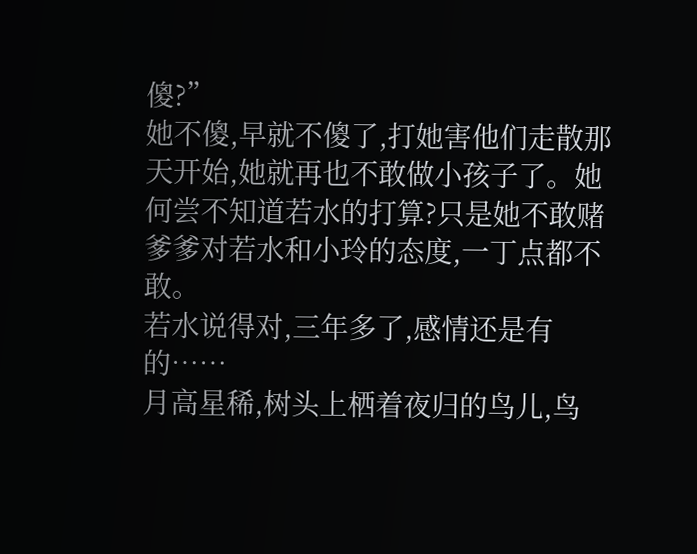傻?”
她不傻,早就不傻了,打她害他们走散那天开始,她就再也不敢做小孩子了。她何尝不知道若水的打算?只是她不敢赌爹爹对若水和小玲的态度,一丁点都不敢。
若水说得对,三年多了,感情还是有的……
月高星稀,树头上栖着夜归的鸟儿,鸟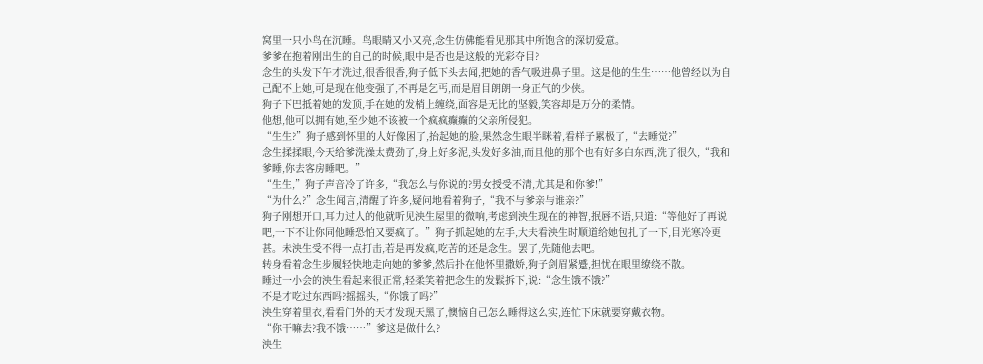窝里一只小鸟在沉睡。鸟眼睛又小又亮,念生仿佛能看见那其中所饱含的深切爱意。
爹爹在抱着刚出生的自己的时候,眼中是否也是这般的光彩夺目?
念生的头发下午才洗过,很香很香,狗子低下头去闻,把她的香气吸进鼻子里。这是他的生生……他曾经以为自己配不上她,可是现在他变强了,不再是乞丐,而是眉目朗朗一身正气的少侠。
狗子下巴抵着她的发顶,手在她的发梢上缠绕,面容是无比的坚毅,笑容却是万分的柔情。
他想,他可以拥有她,至少她不该被一个疯疯癫癫的父亲所侵犯。
“生生?”狗子感到怀里的人好像困了,抬起她的脸,果然念生眼半眯着,看样子累极了,“去睡觉?”
念生揉揉眼,今天给爹洗澡太费劲了,身上好多泥,头发好多油,而且他的那个也有好多白东西,洗了很久,“我和爹睡,你去客房睡吧。”
“生生,”狗子声音冷了许多,“我怎么与你说的?男女授受不清,尤其是和你爹!”
“为什么?”念生闻言,清醒了许多,疑问地看着狗子,“我不与爹亲与谁亲?”
狗子刚想开口,耳力过人的他就听见泱生屋里的微响,考虑到泱生现在的神智,抿唇不语,只道:“等他好了再说吧,一下不让你同他睡恐怕又要疯了。”狗子抓起她的左手,大夫看泱生时顺道给她包扎了一下,目光寒冷更甚。未泱生受不得一点打击,若是再发疯,吃苦的还是念生。罢了,先随他去吧。
转身看着念生步履轻快地走向她的爹爹,然后扑在他怀里撒娇,狗子剑眉紧蹙,担忧在眼里缭绕不散。
睡过一小会的泱生看起来很正常,轻柔笑着把念生的发鬏拆下,说:“念生饿不饿?”
不是才吃过东西吗?摇摇头,“你饿了吗?”
泱生穿着里衣,看看门外的天才发现天黑了,懊恼自己怎么睡得这么实,连忙下床就要穿戴衣物。
“你干嘛去?我不饿……”爹这是做什么?
泱生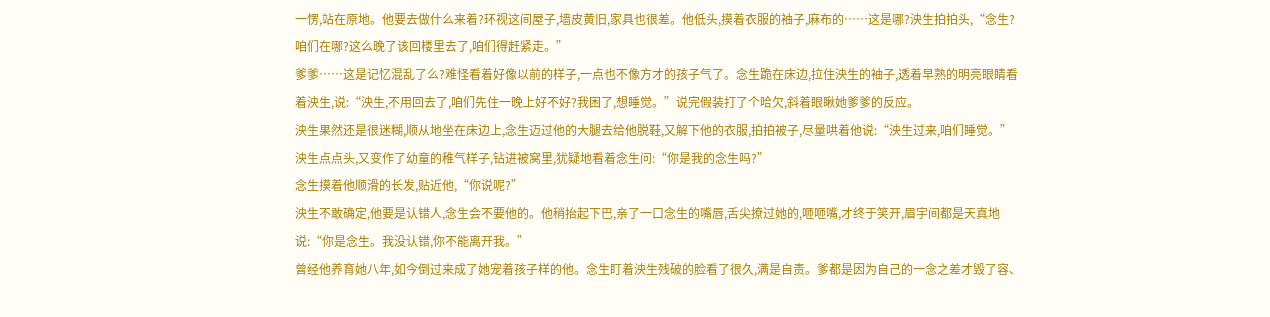一愣,站在原地。他要去做什么来着?环视这间屋子,墙皮黄旧,家具也很差。他低头,摸着衣服的袖子,麻布的……这是哪?泱生拍拍头,“念生?咱们在哪?这么晚了该回楼里去了,咱们得赶紧走。”
爹爹……这是记忆混乱了么?难怪看着好像以前的样子,一点也不像方才的孩子气了。念生跪在床边,拉住泱生的袖子,透着早熟的明亮眼睛看着泱生,说:“泱生,不用回去了,咱们先住一晚上好不好?我困了,想睡觉。”说完假装打了个哈欠,斜着眼瞅她爹爹的反应。
泱生果然还是很迷糊,顺从地坐在床边上,念生迈过他的大腿去给他脱鞋,又解下他的衣服,拍拍被子,尽量哄着他说:“泱生过来,咱们睡觉。”
泱生点点头,又变作了幼童的稚气样子,钻进被窝里,犹疑地看着念生问:“你是我的念生吗?”
念生摸着他顺滑的长发,贴近他,“你说呢?”
泱生不敢确定,他要是认错人,念生会不要他的。他稍抬起下巴,亲了一口念生的嘴唇,舌尖撩过她的,咂咂嘴,才终于笑开,眉宇间都是天真地说:“你是念生。我没认错,你不能离开我。”
曾经他养育她八年,如今倒过来成了她宠着孩子样的他。念生盯着泱生残破的脸看了很久,满是自责。爹都是因为自己的一念之差才毁了容、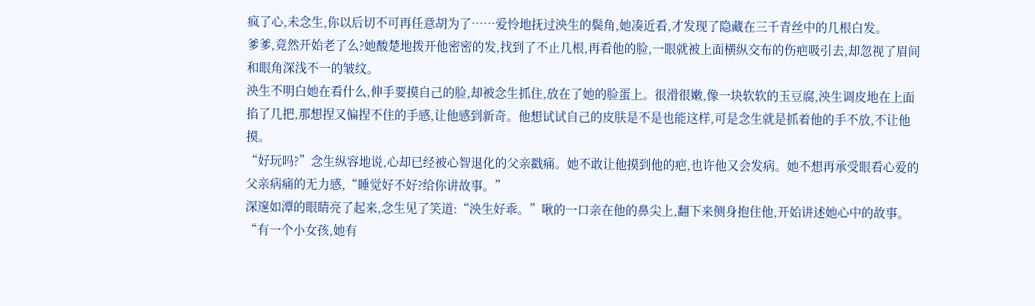疯了心,未念生,你以后切不可再任意胡为了……爱怜地抚过泱生的鬓角,她凑近看,才发现了隐藏在三千青丝中的几根白发。
爹爹,竟然开始老了么?她酸楚地拨开他密密的发,找到了不止几根,再看他的脸,一眼就被上面横纵交布的伤疤吸引去,却忽视了眉间和眼角深浅不一的皱纹。
泱生不明白她在看什么,伸手要摸自己的脸,却被念生抓住,放在了她的脸蛋上。很滑很嫩,像一块软软的玉豆腐,泱生调皮地在上面掐了几把,那想捏又偏捏不住的手感,让他感到新奇。他想试试自己的皮肤是不是也能这样,可是念生就是抓着他的手不放,不让他摸。
“好玩吗?”念生纵容地说,心却已经被心智退化的父亲戳痛。她不敢让他摸到他的疤,也许他又会发病。她不想再承受眼看心爱的父亲病痛的无力感,“睡觉好不好?给你讲故事。”
深邃如潭的眼睛亮了起来,念生见了笑道:“泱生好乖。”啾的一口亲在他的鼻尖上,翻下来侧身抱住他,开始讲述她心中的故事。
“有一个小女孩,她有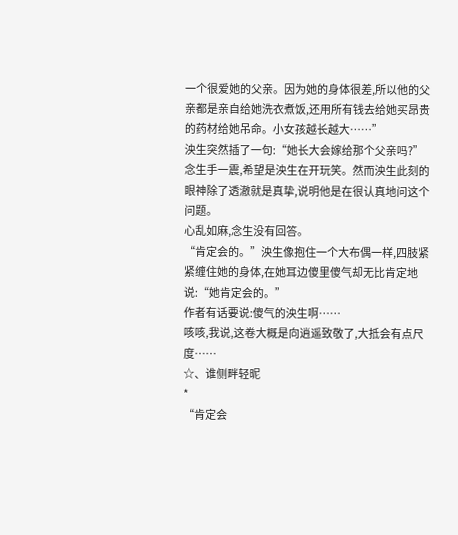一个很爱她的父亲。因为她的身体很差,所以他的父亲都是亲自给她洗衣煮饭,还用所有钱去给她买昂贵的药材给她吊命。小女孩越长越大……”
泱生突然插了一句:“她长大会嫁给那个父亲吗?”
念生手一震,希望是泱生在开玩笑。然而泱生此刻的眼神除了透澈就是真挚,说明他是在很认真地问这个问题。
心乱如麻,念生没有回答。
“肯定会的。”泱生像抱住一个大布偶一样,四肢紧紧缠住她的身体,在她耳边傻里傻气却无比肯定地说:“她肯定会的。”
作者有话要说:傻气的泱生啊……
咳咳,我说,这卷大概是向逍遥致敬了,大抵会有点尺度……
☆、谁侧畔轻昵
*
“肯定会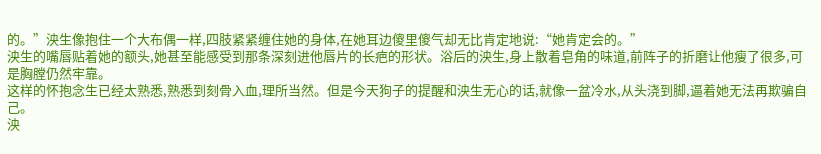的。”泱生像抱住一个大布偶一样,四肢紧紧缠住她的身体,在她耳边傻里傻气却无比肯定地说:“她肯定会的。”
泱生的嘴唇贴着她的额头,她甚至能感受到那条深刻进他唇片的长疤的形状。浴后的泱生,身上散着皂角的味道,前阵子的折磨让他瘦了很多,可是胸膛仍然牢靠。
这样的怀抱念生已经太熟悉,熟悉到刻骨入血,理所当然。但是今天狗子的提醒和泱生无心的话,就像一盆冷水,从头浇到脚,逼着她无法再欺骗自己。
泱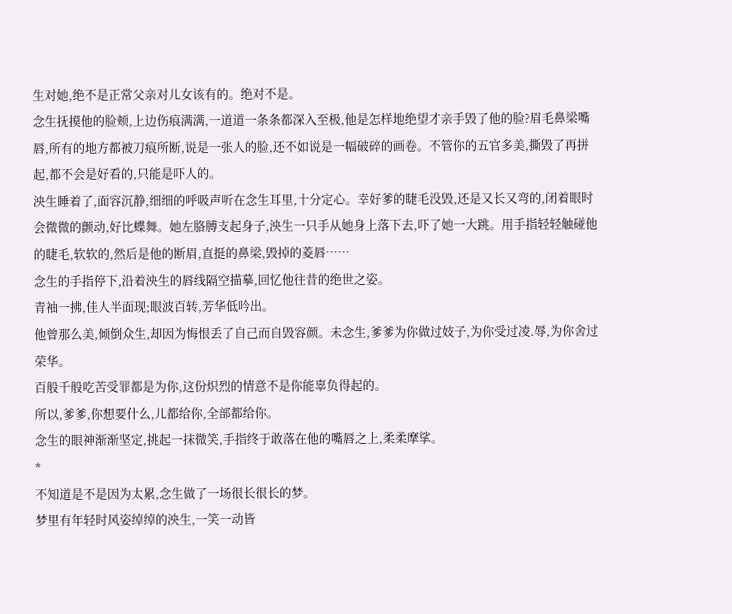生对她,绝不是正常父亲对儿女该有的。绝对不是。
念生抚摸他的脸颊,上边伤痕满满,一道道一条条都深入至极,他是怎样地绝望才亲手毁了他的脸?眉毛鼻梁嘴唇,所有的地方都被刀痕所断,说是一张人的脸,还不如说是一幅破碎的画卷。不管你的五官多美,撕毁了再拼起,都不会是好看的,只能是吓人的。
泱生睡着了,面容沉静,细细的呼吸声听在念生耳里,十分定心。幸好爹的睫毛没毁,还是又长又弯的,闭着眼时会微微的颤动,好比蝶舞。她左胳膊支起身子,泱生一只手从她身上落下去,吓了她一大跳。用手指轻轻触碰他的睫毛,软软的,然后是他的断眉,直挺的鼻梁,毁掉的菱唇……
念生的手指停下,沿着泱生的唇线隔空描摹,回忆他往昔的绝世之姿。
青袖一拂,佳人半面现;眼波百转,芳华低吟出。
他曾那么美,倾倒众生,却因为悔恨丢了自己而自毁容颜。未念生,爹爹为你做过妓子,为你受过凌.辱,为你舍过荣华。
百般千般吃苦受罪都是为你,这份炽烈的情意不是你能辜负得起的。
所以,爹爹,你想要什么,儿都给你,全部都给你。
念生的眼神渐渐坚定,挑起一抹微笑,手指终于敢落在他的嘴唇之上,柔柔摩挲。
*
不知道是不是因为太累,念生做了一场很长很长的梦。
梦里有年轻时风姿绰绰的泱生,一笑一动皆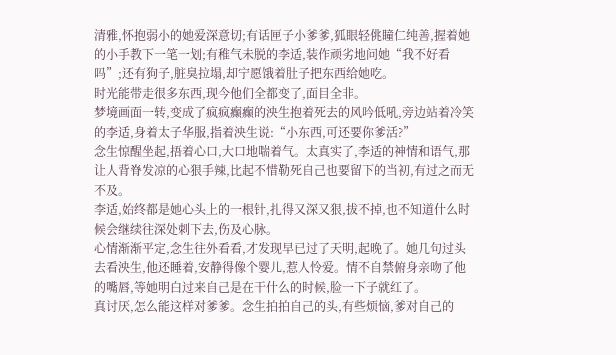清雅,怀抱弱小的她爱深意切;有话匣子小爹爹,狐眼轻佻瞳仁纯善,握着她的小手教下一笔一划;有稚气未脱的李适,装作顽劣地问她“我不好看吗”;还有狗子,脏臭拉塌,却宁愿饿着肚子把东西给她吃。
时光能带走很多东西,现今他们全都变了,面目全非。
梦境画面一转,变成了疯疯癫癫的泱生抱着死去的风吟低吼,旁边站着冷笑的李适,身着太子华服,指着泱生说:“小东西,可还要你爹活?”
念生惊醒坐起,捂着心口,大口地喘着气。太真实了,李适的神情和语气,那让人背脊发凉的心狠手辣,比起不惜勒死自己也要留下的当初,有过之而无不及。
李适,始终都是她心头上的一根针,扎得又深又狠,拔不掉,也不知道什么时候会继续往深处刺下去,伤及心脉。
心情渐渐平定,念生往外看看,才发现早已过了天明,起晚了。她几句过头去看泱生,他还睡着,安静得像个婴儿,惹人怜爱。情不自禁俯身亲吻了他的嘴唇,等她明白过来自己是在干什么的时候,脸一下子就红了。
真讨厌,怎么能这样对爹爹。念生拍拍自己的头,有些烦恼,爹对自己的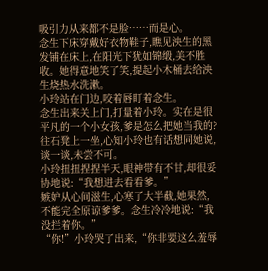吸引力从来都不是脸……而是心。
念生下床穿戴好衣物鞋子,瞧见泱生的黑发铺在床上,在阳光下犹如锦缎,美不胜收。她得意地笑了笑,提起小木桶去给泱生烧热水洗漱。
小玲站在门边,咬着唇盯着念生。
念生出来关上门,打量着小玲。实在是很平凡的一个小女孩,爹是怎么把她当我的?往石凳上一坐,心知小玲也有话想同她说,谈一谈,未尝不可。
小玲扭扭捏捏半天,眼神带有不甘,却很妥协地说:“我想进去看看爹。”
嫉妒从心间滋生,心寒了大半截,她果然,不能完全原谅爹爹。念生冷冷地说:“我没拦着你。”
“你!”小玲哭了出来,“你非要这么羞辱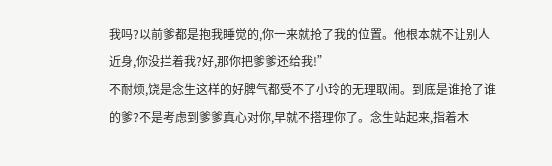我吗?以前爹都是抱我睡觉的,你一来就抢了我的位置。他根本就不让别人近身,你没拦着我?好,那你把爹爹还给我!”
不耐烦,饶是念生这样的好脾气都受不了小玲的无理取闹。到底是谁抢了谁的爹?不是考虑到爹爹真心对你,早就不搭理你了。念生站起来,指着木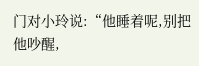门对小玲说:“他睡着呢,别把他吵醒,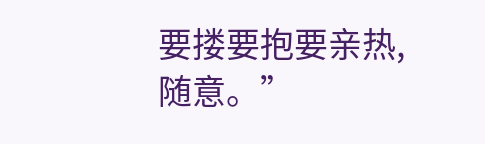要搂要抱要亲热,随意。”